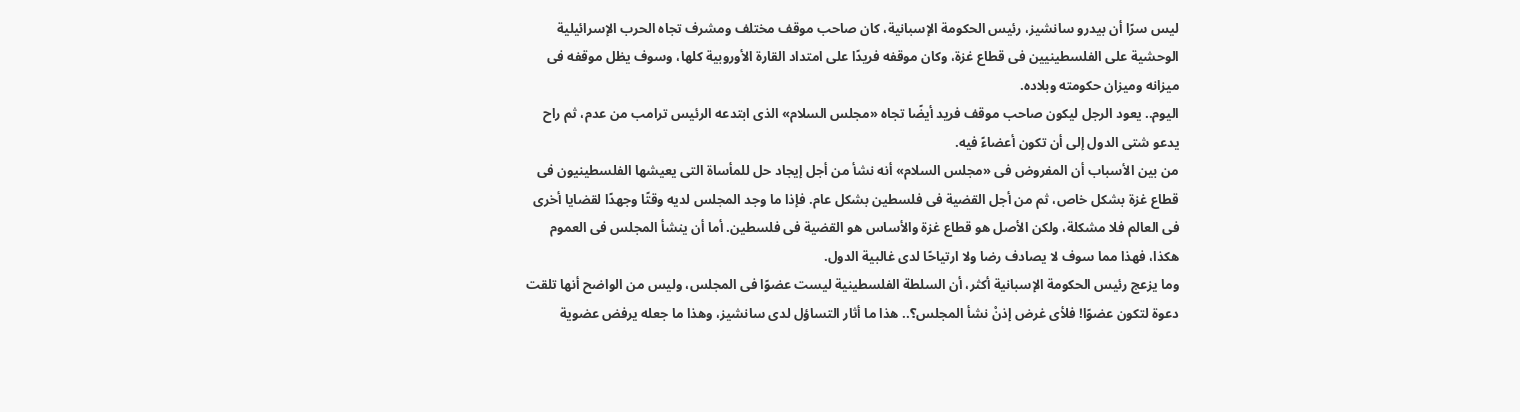ليس سرًا أن بيدرو سانشيز، رئيس الحكومة الإسبانية، كان صاحب موقف مختلف ومشرف تجاه الحرب الإسرائيلية الوحشية على الفلسطينيين فى قطاع غزة، وكان موقفه فريدًا على امتداد القارة الأوروبية كلها، وسوف يظل موقفه فى ميزانه وميزان حكومته وبلاده.
اليوم.. يعود الرجل ليكون صاحب موقف فريد أيضًا تجاه «مجلس السلام» الذى ابتدعه الرئيس ترامب من عدم، ثم راح يدعو شتى الدول إلى أن تكون أعضاءً فيه.
من بين الأسباب أن المفروض فى «مجلس السلام» أنه نشأ من أجل إيجاد حل للمأساة التى يعيشها الفلسطينيون فى قطاع غزة بشكل خاص، ثم من أجل القضية فى فلسطين بشكل عام. فإذا ما وجد المجلس لديه وقتًا وجهدًا لقضايا أخرى فى العالم فلا مشكلة، ولكن الأصل هو قطاع غزة والأساس هو القضية فى فلسطين. أما أن ينشأ المجلس فى العموم هكذا، فهذا مما سوف لا يصادف رضا ولا ارتياحًا لدى غالبية الدول.
وما يزعج رئيس الحكومة الإسبانية أكثر، أن السلطة الفلسطينية ليست عضوًا فى المجلس، وليس من الواضح أنها تلقت دعوة لتكون عضوًا! فلأى غرض إذنْ نشأ المجلس؟.. هذا ما أثار التساؤل لدى سانشيز، وهذا ما جعله يرفض عضوية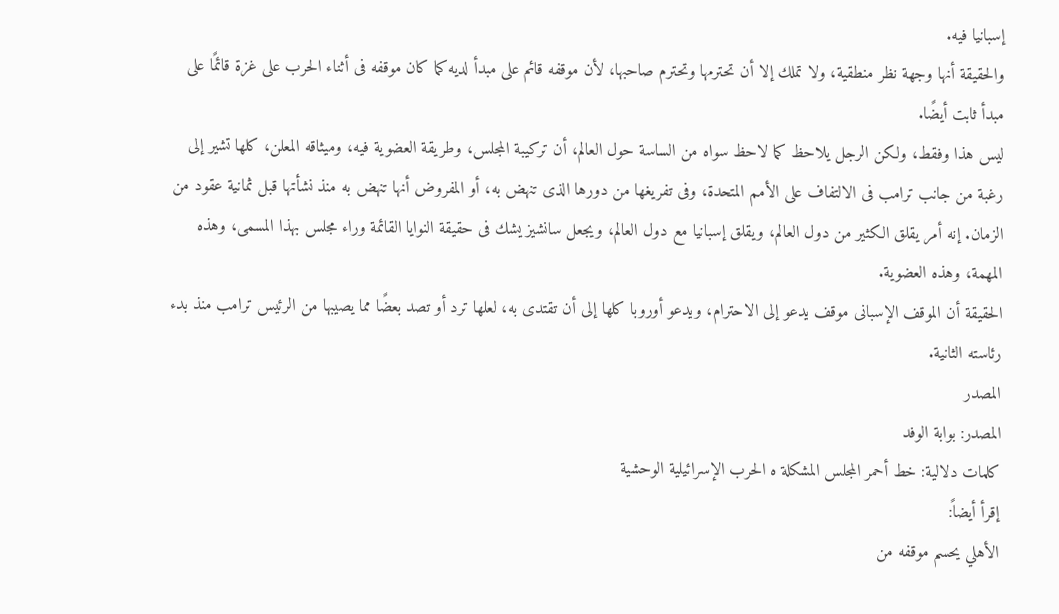إسبانيا فيه.
والحقيقة أنها وجهة نظر منطقية، ولا تملك إلا أن تحترمها وتحترم صاحبها، لأن موقفه قائم على مبدأ لديه كما كان موقفه فى أثناء الحرب على غزة قائمًا على مبدأ ثابت أيضًا.
ليس هذا وفقط، ولكن الرجل يلاحظ كما لاحظ سواه من الساسة حول العالم، أن تركيبة المجلس، وطريقة العضوية فيه، وميثاقه المعلن، كلها تشير إلى رغبة من جانب ترامب فى الالتفاف على الأمم المتحدة، وفى تفريغها من دورها الذى تنهض به، أو المفروض أنها تنهض به منذ نشأتها قبل ثمانية عقود من الزمان. إنه أمر يقلق الكثير من دول العالم، ويقلق إسبانيا مع دول العالم، ويجعل سانشيز يشك فى حقيقة النوايا القائمة وراء مجلس بهذا المسمى، وهذه المهمة، وهذه العضوية.
الحقيقة أن الموقف الإسبانى موقف يدعو إلى الاحترام، ويدعو أوروبا كلها إلى أن تقتدى به، لعلها ترد أو تصد بعضًا مما يصيبها من الرئيس ترامب منذ بدء رئاسته الثانية.
المصدر
المصدر: بوابة الوفد
كلمات دلالية: خط أحمر المجلس المشكلة ه الحرب الإسرائيلية الوحشية
إقرأ أيضاً:
الأهلي يحسم موقفه من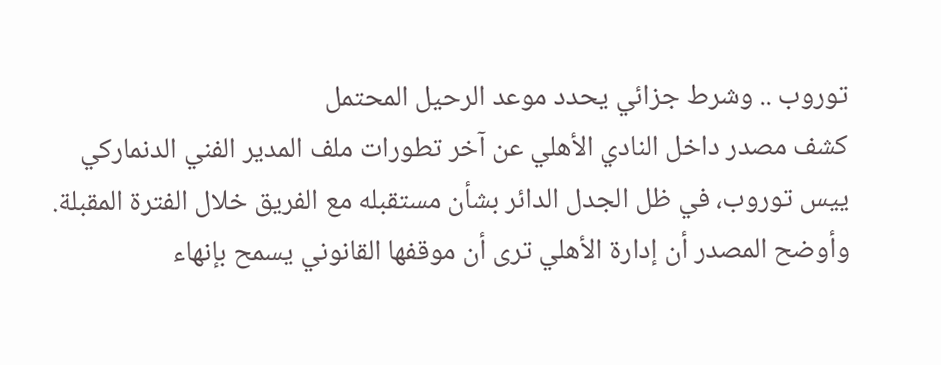توروب .. وشرط جزائي يحدد موعد الرحيل المحتمل
كشف مصدر داخل النادي الأهلي عن آخر تطورات ملف المدير الفني الدنماركي ييس توروب، في ظل الجدل الدائر بشأن مستقبله مع الفريق خلال الفترة المقبلة.
وأوضح المصدر أن إدارة الأهلي ترى أن موقفها القانوني يسمح بإنهاء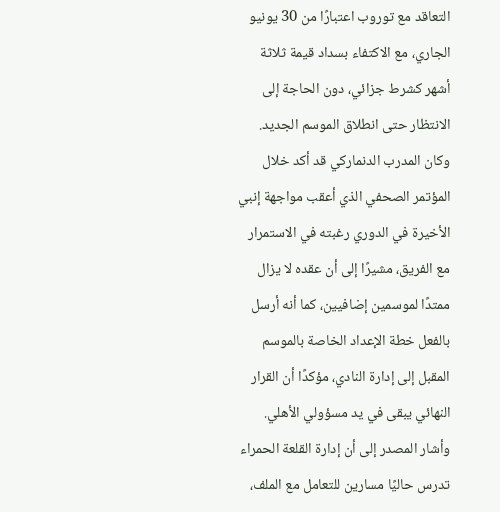التعاقد مع توروب اعتبارًا من 30 يونيو الجاري، مع الاكتفاء بسداد قيمة ثلاثة أشهر كشرط جزائي، دون الحاجة إلى الانتظار حتى انطلاق الموسم الجديد.
وكان المدرب الدنماركي قد أكد خلال المؤتمر الصحفي الذي أعقب مواجهة إنبي الأخيرة في الدوري رغبته في الاستمرار مع الفريق، مشيرًا إلى أن عقده لا يزال ممتدًا لموسمين إضافيين، كما أنه أرسل بالفعل خطة الإعداد الخاصة بالموسم المقبل إلى إدارة النادي، مؤكدًا أن القرار النهائي يبقى في يد مسؤولي الأهلي.
وأشار المصدر إلى أن إدارة القلعة الحمراء تدرس حاليًا مسارين للتعامل مع الملف،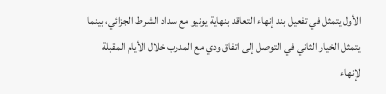الأول يتمثل في تفعيل بند إنهاء التعاقد بنهاية يونيو مع سداد الشرط الجزائي، بينما يتمثل الخيار الثاني في التوصل إلى اتفاق ودي مع المدرب خلال الأيام المقبلة لإنهاء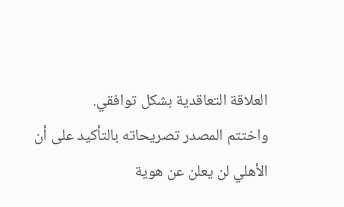العلاقة التعاقدية بشكل توافقي.
واختتم المصدر تصريحاته بالتأكيد على أن الأهلي لن يعلن عن هوية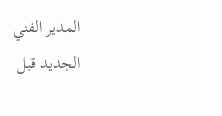المدير الفني الجديد قبل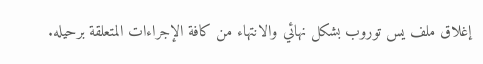إغلاق ملف يس توروب بشكل نهائي والانتهاء من كافة الإجراءات المتعلقة برحيله.